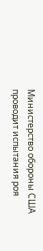Министерство обороны США проводит испытания роя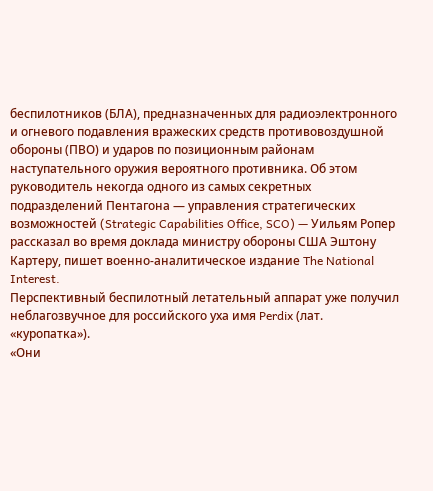беспилотников (БЛА), предназначенных для радиоэлектронного и огневого подавления вражеских средств противовоздушной обороны (ПВО) и ударов по позиционным районам наступательного оружия вероятного противника. Об этом руководитель некогда одного из самых секретных подразделений Пентагона — управления стратегических возможностей (Strategic Capabilities Office, SCO) — Уильям Ропер рассказал во время доклада министру обороны США Эштону Картеру, пишет военно-аналитическое издание The National Interest.
Перспективный беспилотный летательный аппарат уже получил неблагозвучное для российского уха имя Perdix (лат. «куропатка»).
«Они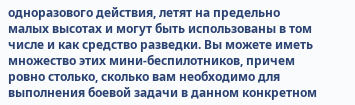одноразового действия, летят на предельно малых высотах и могут быть использованы в том числе и как средство разведки. Вы можете иметь множество этих мини-беспилотников, причем ровно столько, сколько вам необходимо для выполнения боевой задачи в данном конкретном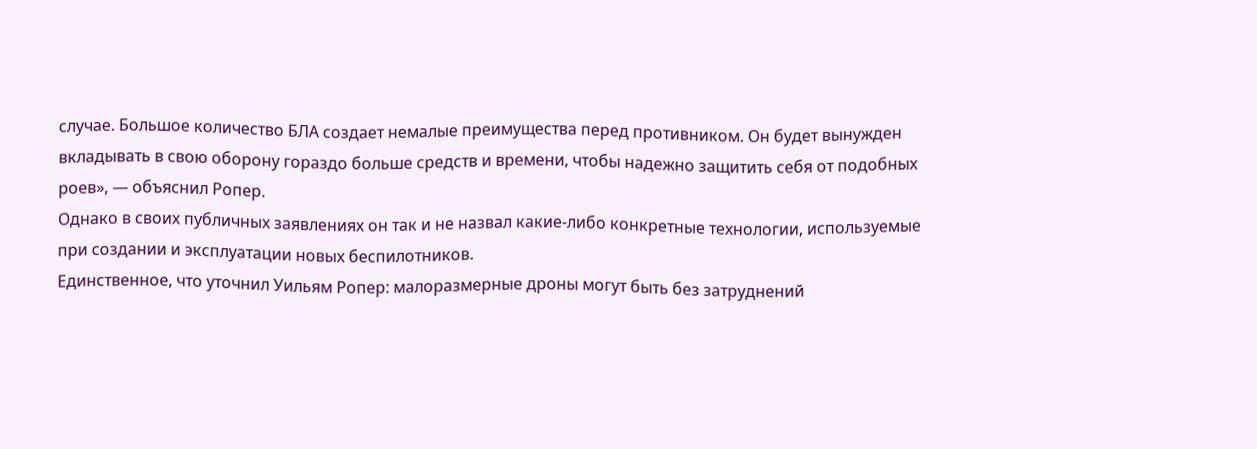случае. Большое количество БЛА создает немалые преимущества перед противником. Он будет вынужден вкладывать в свою оборону гораздо больше средств и времени, чтобы надежно защитить себя от подобных роев», — объяснил Ропер.
Однако в своих публичных заявлениях он так и не назвал какие-либо конкретные технологии, используемые при создании и эксплуатации новых беспилотников.
Единственное, что уточнил Уильям Ропер: малоразмерные дроны могут быть без затруднений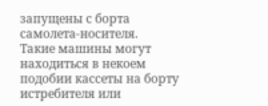запущены с борта самолета-носителя.
Такие машины могут находиться в некоем подобии кассеты на борту истребителя или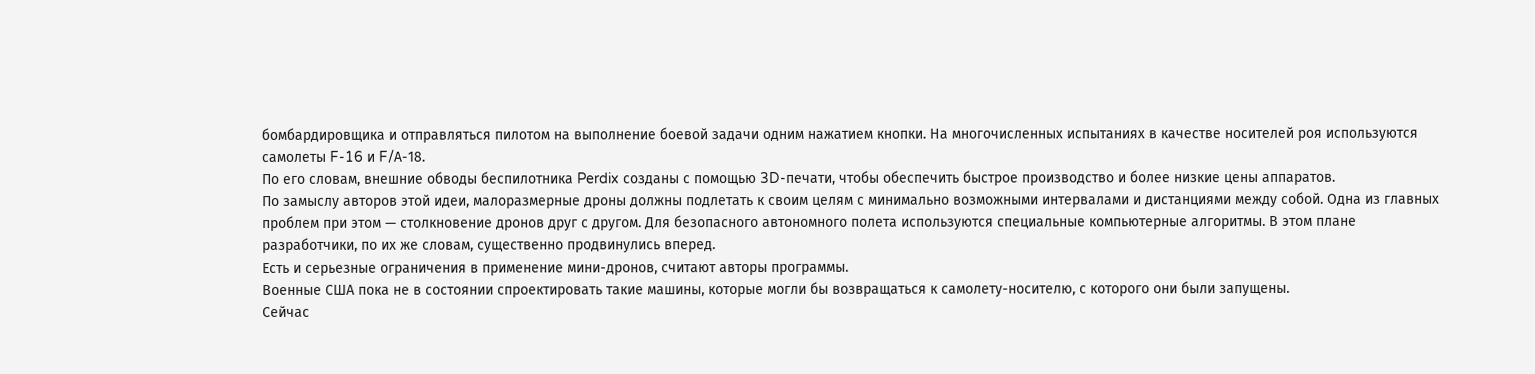бомбардировщика и отправляться пилотом на выполнение боевой задачи одним нажатием кнопки. На многочисленных испытаниях в качестве носителей роя используются самолеты F-16 и F/А-18.
По его словам, внешние обводы беспилотника Perdix созданы с помощью 3D-печати, чтобы обеспечить быстрое производство и более низкие цены аппаратов.
По замыслу авторов этой идеи, малоразмерные дроны должны подлетать к своим целям с минимально возможными интервалами и дистанциями между собой. Одна из главных проблем при этом — столкновение дронов друг с другом. Для безопасного автономного полета используются специальные компьютерные алгоритмы. В этом плане разработчики, по их же словам, существенно продвинулись вперед.
Есть и серьезные ограничения в применение мини-дронов, считают авторы программы.
Военные США пока не в состоянии спроектировать такие машины, которые могли бы возвращаться к самолету-носителю, с которого они были запущены.
Сейчас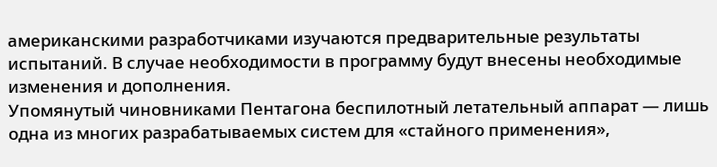американскими разработчиками изучаются предварительные результаты испытаний. В случае необходимости в программу будут внесены необходимые изменения и дополнения.
Упомянутый чиновниками Пентагона беспилотный летательный аппарат — лишь одна из многих разрабатываемых систем для «стайного применения»,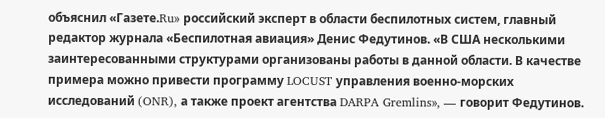объяснил «Газете.Ru» российский эксперт в области беспилотных систем, главный редактор журнала «Беспилотная авиация» Денис Федутинов. «В США несколькими заинтересованными структурами организованы работы в данной области. В качестве примера можно привести программу LOCUST управления военно-морских исследований (ONR), а также проект агентства DARPA Gremlins», — говорит Федутинов.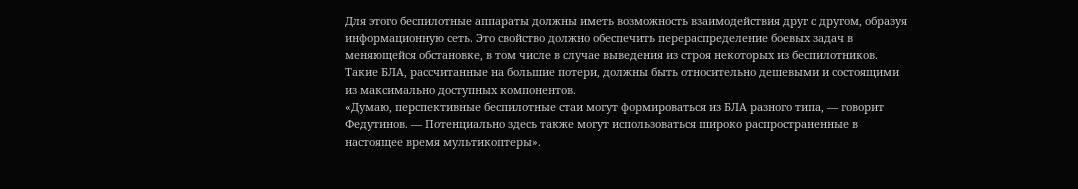Для этого беспилотные аппараты должны иметь возможность взаимодействия друг с другом, образуя информационную сеть. Это свойство должно обеспечить перераспределение боевых задач в меняющейся обстановке, в том числе в случае выведения из строя некоторых из беспилотников. Такие БЛА, рассчитанные на большие потери, должны быть относительно дешевыми и состоящими из максимально доступных компонентов.
«Думаю, перспективные беспилотные стаи могут формироваться из БЛА разного типа, — говорит Федутинов. — Потенциально здесь также могут использоваться широко распространенные в настоящее время мультикоптеры».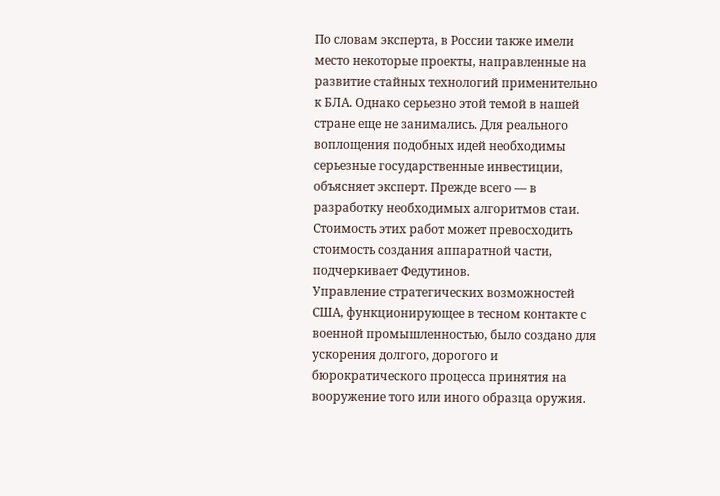По словам эксперта, в России также имели место некоторые проекты, направленные на развитие стайных технологий применительно к БЛА. Однако серьезно этой темой в нашей стране еще не занимались. Для реального воплощения подобных идей необходимы серьезные государственные инвестиции, объясняет эксперт. Прежде всего — в разработку необходимых алгоритмов стаи. Стоимость этих работ может превосходить стоимость создания аппаратной части, подчеркивает Федутинов.
Управление стратегических возможностей США, функционирующее в тесном контакте с военной промышленностью, было создано для ускорения долгого, дорогого и бюрократического процесса принятия на вооружение того или иного образца оружия.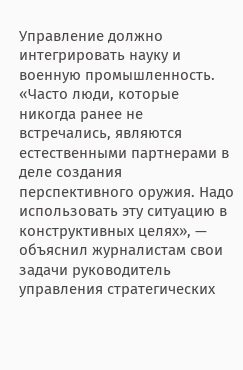Управление должно интегрировать науку и военную промышленность. «Часто люди, которые никогда ранее не встречались, являются естественными партнерами в деле создания перспективного оружия. Надо использовать эту ситуацию в конструктивных целях», — объяснил журналистам свои задачи руководитель управления стратегических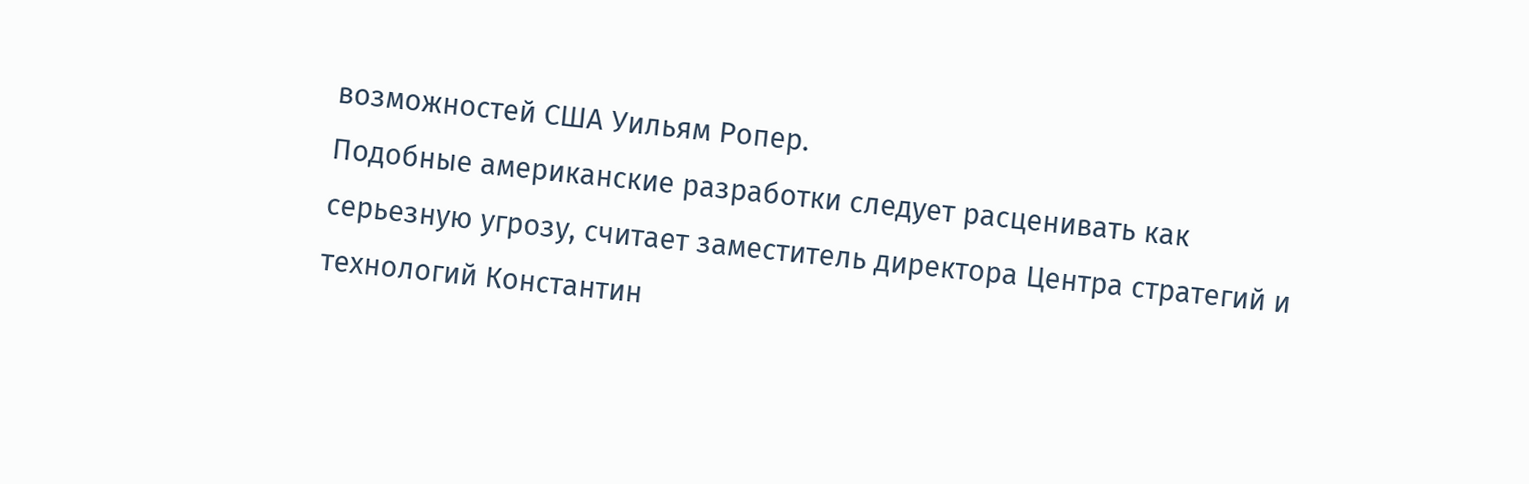возможностей США Уильям Ропер.
Подобные американские разработки следует расценивать как серьезную угрозу, считает заместитель директора Центра стратегий и технологий Константин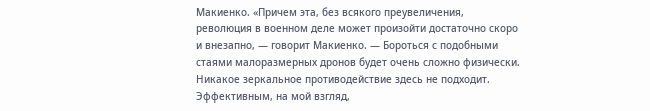Макиенко. «Причем эта, без всякого преувеличения, революция в военном деле может произойти достаточно скоро и внезапно, — говорит Макиенко. — Бороться с подобными стаями малоразмерных дронов будет очень сложно физически. Никакое зеркальное противодействие здесь не подходит. Эффективным, на мой взгляд,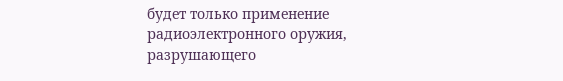будет только применение радиоэлектронного оружия, разрушающего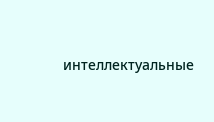интеллектуальные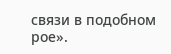связи в подобном рое».